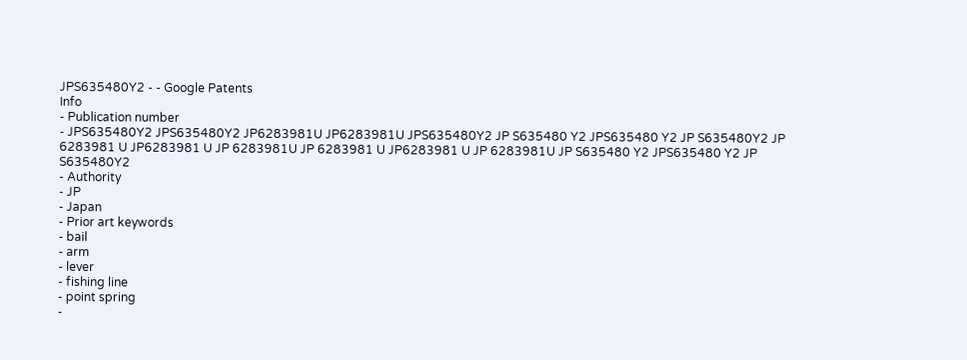JPS635480Y2 - - Google Patents
Info
- Publication number
- JPS635480Y2 JPS635480Y2 JP6283981U JP6283981U JPS635480Y2 JP S635480 Y2 JPS635480 Y2 JP S635480Y2 JP 6283981 U JP6283981 U JP 6283981U JP 6283981 U JP6283981 U JP 6283981U JP S635480 Y2 JPS635480 Y2 JP S635480Y2
- Authority
- JP
- Japan
- Prior art keywords
- bail
- arm
- lever
- fishing line
- point spring
-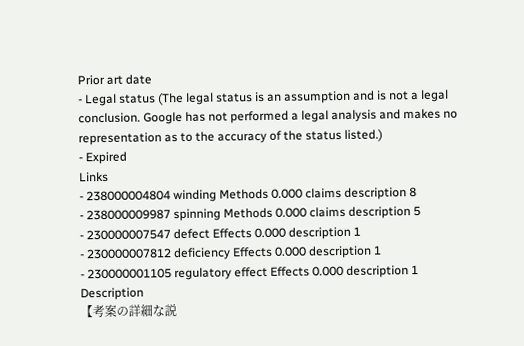Prior art date
- Legal status (The legal status is an assumption and is not a legal conclusion. Google has not performed a legal analysis and makes no representation as to the accuracy of the status listed.)
- Expired
Links
- 238000004804 winding Methods 0.000 claims description 8
- 238000009987 spinning Methods 0.000 claims description 5
- 230000007547 defect Effects 0.000 description 1
- 230000007812 deficiency Effects 0.000 description 1
- 230000001105 regulatory effect Effects 0.000 description 1
Description
【考案の詳細な説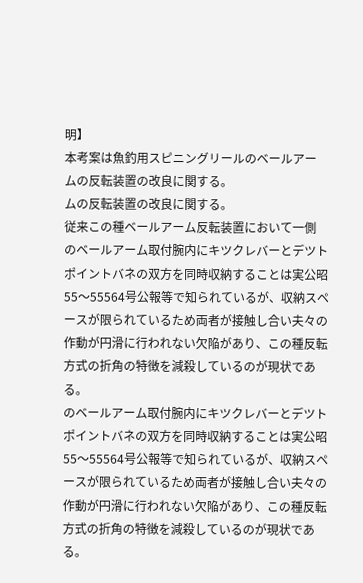明】
本考案は魚釣用スピニングリールのベールアー
ムの反転装置の改良に関する。
ムの反転装置の改良に関する。
従来この種ベールアーム反転装置において一側
のベールアーム取付腕内にキツクレバーとデツト
ポイントバネの双方を同時収納することは実公昭
55〜55564号公報等で知られているが、収納スペ
ースが限られているため両者が接触し合い夫々の
作動が円滑に行われない欠陥があり、この種反転
方式の折角の特徴を減殺しているのが現状であ
る。
のベールアーム取付腕内にキツクレバーとデツト
ポイントバネの双方を同時収納することは実公昭
55〜55564号公報等で知られているが、収納スペ
ースが限られているため両者が接触し合い夫々の
作動が円滑に行われない欠陥があり、この種反転
方式の折角の特徴を減殺しているのが現状であ
る。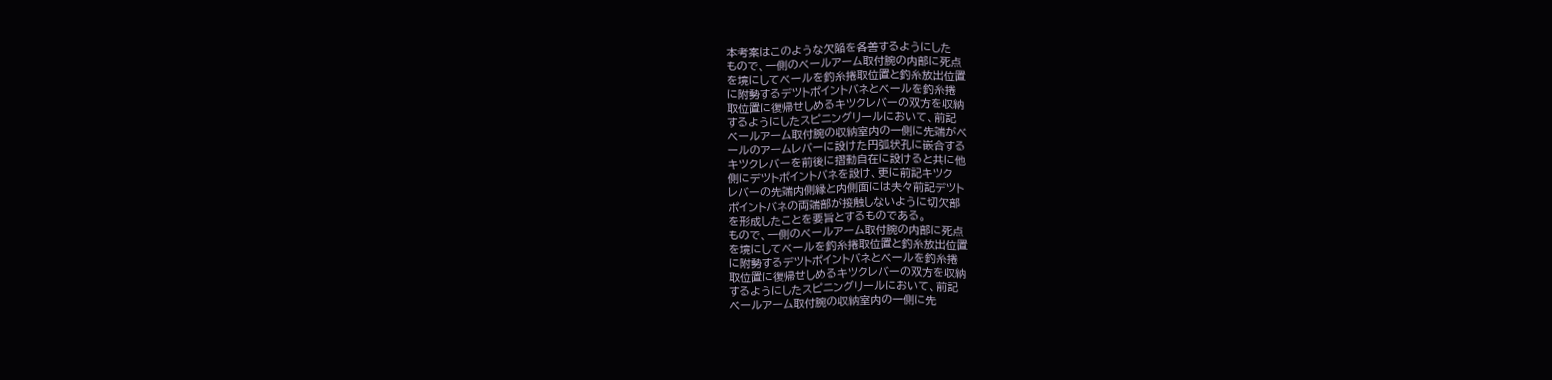本考案はこのような欠陥を各善するようにした
もので、一側のベールアーム取付腕の内部に死点
を境にしてベールを釣糸捲取位置と釣糸放出位置
に附勢するデツトポイントバネとベールを釣糸捲
取位置に復帰せしめるキツクレバーの双方を収納
するようにしたスピニングリールにおいて、前記
ベールアーム取付腕の収納室内の一側に先端がベ
ールのアームレバーに設けた円弧状孔に嵌合する
キツクレバーを前後に摺動自在に設けると共に他
側にデツトポイントバネを設け、更に前記キツク
レバーの先端内側縁と内側面には夫々前記デツト
ポイントバネの両端部が接触しないように切欠部
を形成したことを要旨とするものである。
もので、一側のベールアーム取付腕の内部に死点
を境にしてベールを釣糸捲取位置と釣糸放出位置
に附勢するデツトポイントバネとベールを釣糸捲
取位置に復帰せしめるキツクレバーの双方を収納
するようにしたスピニングリールにおいて、前記
ベールアーム取付腕の収納室内の一側に先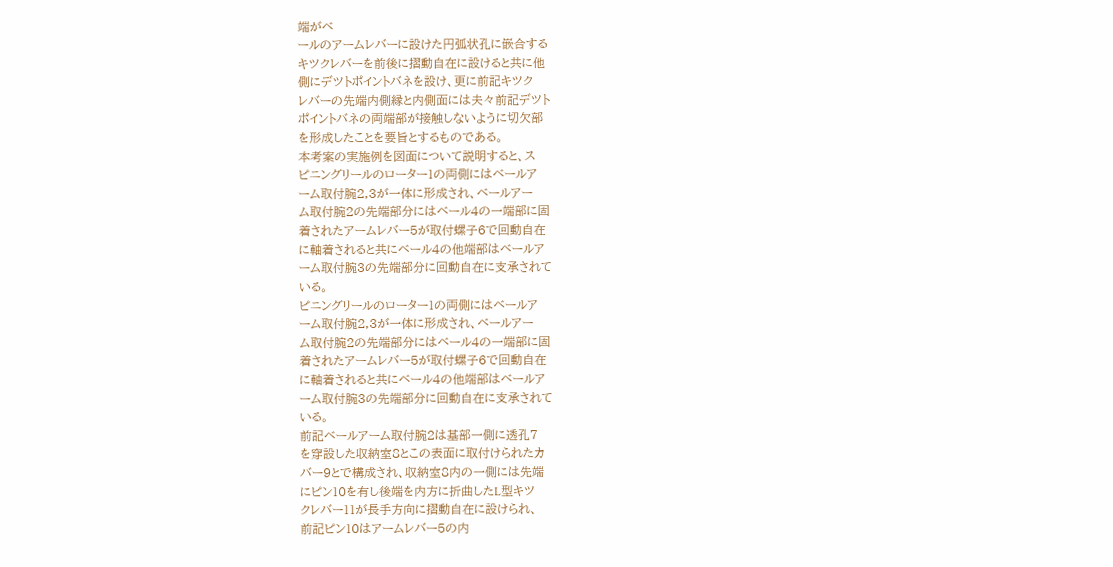端がベ
ールのアームレバーに設けた円弧状孔に嵌合する
キツクレバーを前後に摺動自在に設けると共に他
側にデツトポイントバネを設け、更に前記キツク
レバーの先端内側縁と内側面には夫々前記デツト
ポイントバネの両端部が接触しないように切欠部
を形成したことを要旨とするものである。
本考案の実施例を図面について説明すると、ス
ピニングリールのローター1の両側にはベールア
ーム取付腕2,3が一体に形成され、ベールアー
ム取付腕2の先端部分にはベール4の一端部に固
着されたアームレバー5が取付螺子6で回動自在
に軸着されると共にベール4の他端部はベールア
ーム取付腕3の先端部分に回動自在に支承されて
いる。
ピニングリールのローター1の両側にはベールア
ーム取付腕2,3が一体に形成され、ベールアー
ム取付腕2の先端部分にはベール4の一端部に固
着されたアームレバー5が取付螺子6で回動自在
に軸着されると共にベール4の他端部はベールア
ーム取付腕3の先端部分に回動自在に支承されて
いる。
前記ベールアーム取付腕2は基部一側に透孔7
を穿設した収納室8とこの表面に取付けられたカ
バー9とで構成され、収納室8内の一側には先端
にピン10を有し後端を内方に折曲したL型キツ
クレバー11が長手方向に摺動自在に設けられ、
前記ピン10はアームレバー5の内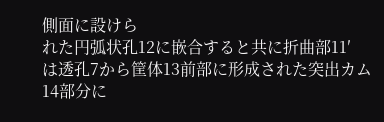側面に設けら
れた円弧状孔12に嵌合すると共に折曲部11′
は透孔7から筐体13前部に形成された突出カム
14部分に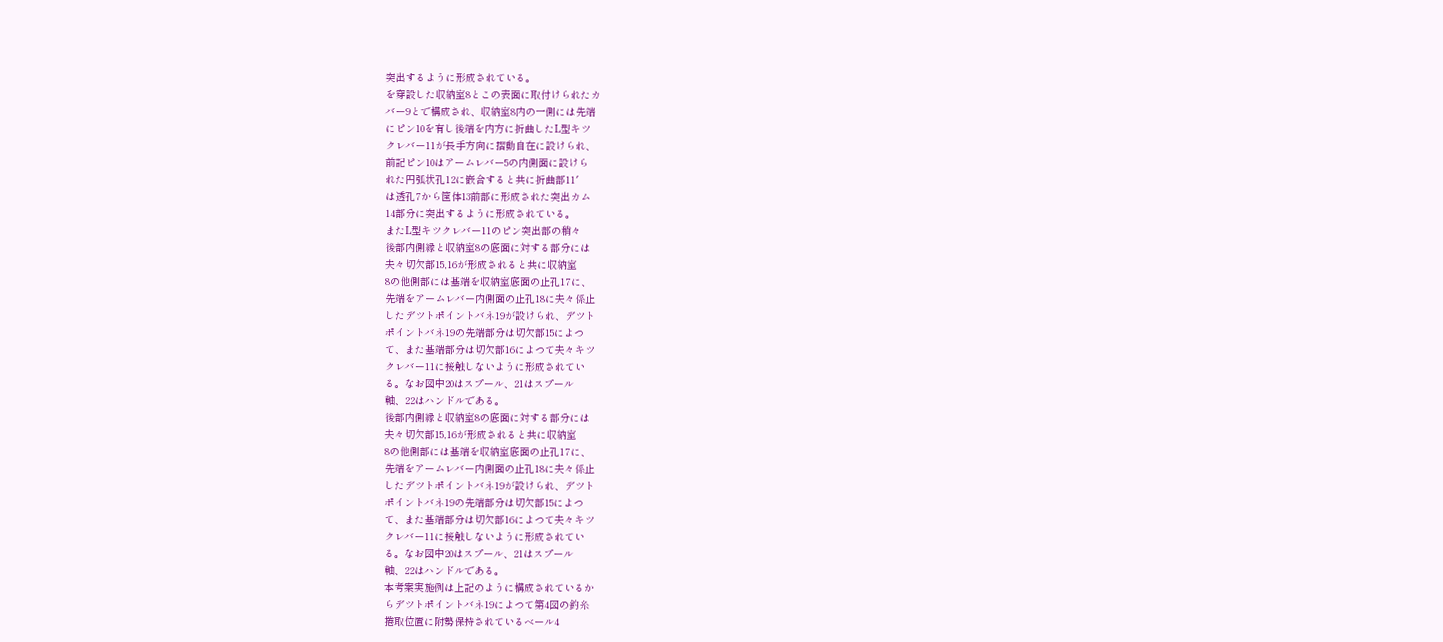突出するように形成されている。
を穿設した収納室8とこの表面に取付けられたカ
バー9とで構成され、収納室8内の一側には先端
にピン10を有し後端を内方に折曲したL型キツ
クレバー11が長手方向に摺動自在に設けられ、
前記ピン10はアームレバー5の内側面に設けら
れた円弧状孔12に嵌合すると共に折曲部11′
は透孔7から筐体13前部に形成された突出カム
14部分に突出するように形成されている。
またL型キツクレバー11のピン突出部の稍々
後部内側縁と収納室8の底面に対する部分には
夫々切欠部15,16が形成されると共に収納室
8の他側部には基端を収納室底面の止孔17に、
先端をアームレバー内側面の止孔18に夫々係止
したデツトポイントバネ19が設けられ、デツト
ポイントバネ19の先端部分は切欠部15によつ
て、また基端部分は切欠部16によつて夫々キツ
クレバー11に接触しないように形成されてい
る。なお図中20はスプール、21はスプール
軸、22はハンドルである。
後部内側縁と収納室8の底面に対する部分には
夫々切欠部15,16が形成されると共に収納室
8の他側部には基端を収納室底面の止孔17に、
先端をアームレバー内側面の止孔18に夫々係止
したデツトポイントバネ19が設けられ、デツト
ポイントバネ19の先端部分は切欠部15によつ
て、また基端部分は切欠部16によつて夫々キツ
クレバー11に接触しないように形成されてい
る。なお図中20はスプール、21はスプール
軸、22はハンドルである。
本考案実施例は上記のように構成されているか
らデツトポイントバネ19によつて第4図の釣糸
捲取位置に附勢保持されているベール4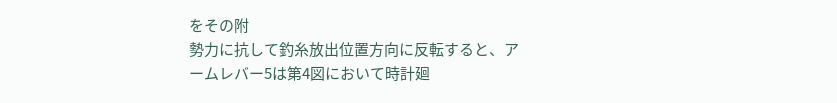をその附
勢力に抗して釣糸放出位置方向に反転すると、ア
ームレバー5は第4図において時計廻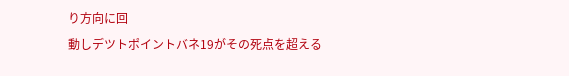り方向に回
動しデツトポイントバネ19がその死点を超える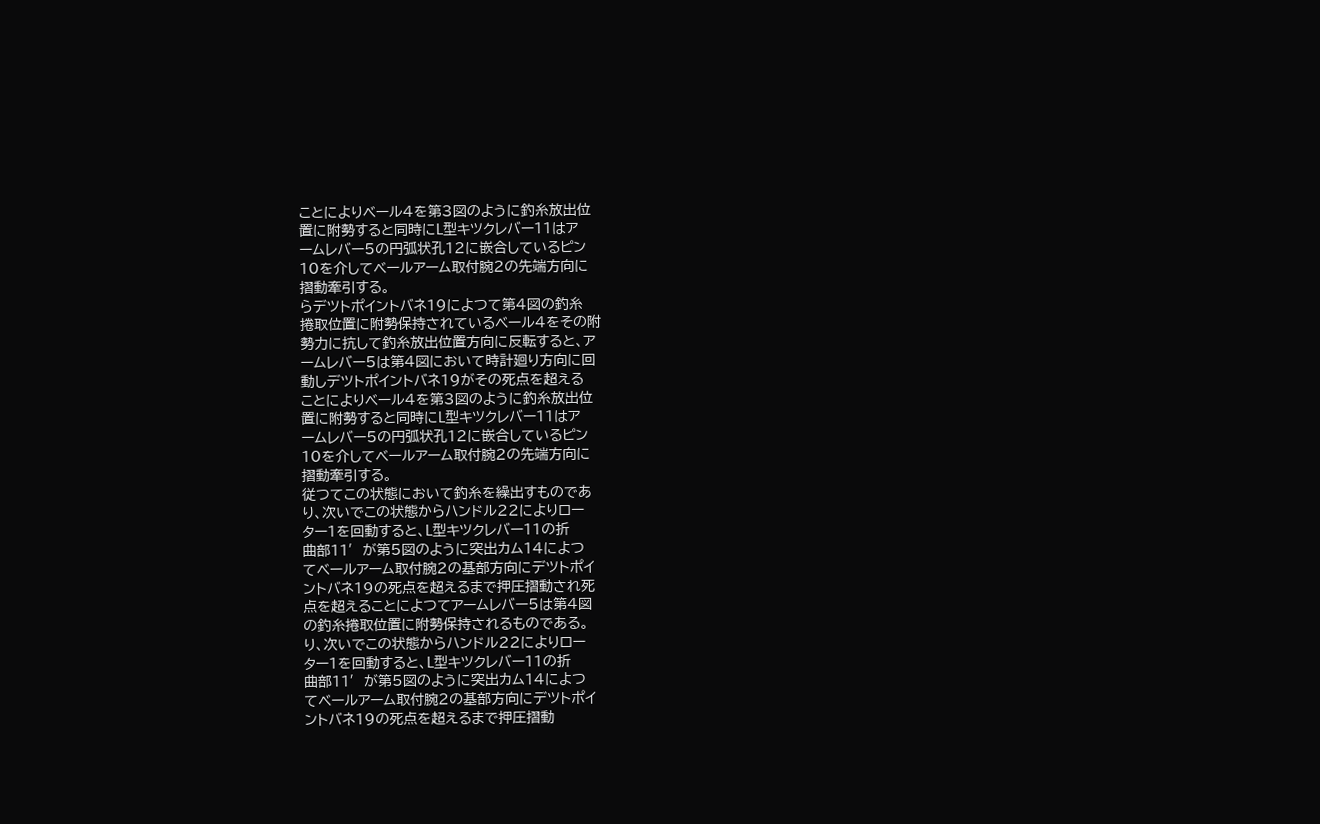ことによりベール4を第3図のように釣糸放出位
置に附勢すると同時にL型キツクレバー11はア
ームレバー5の円弧状孔12に嵌合しているピン
10を介してベールアーム取付腕2の先端方向に
摺動牽引する。
らデツトポイントバネ19によつて第4図の釣糸
捲取位置に附勢保持されているベール4をその附
勢力に抗して釣糸放出位置方向に反転すると、ア
ームレバー5は第4図において時計廻り方向に回
動しデツトポイントバネ19がその死点を超える
ことによりベール4を第3図のように釣糸放出位
置に附勢すると同時にL型キツクレバー11はア
ームレバー5の円弧状孔12に嵌合しているピン
10を介してベールアーム取付腕2の先端方向に
摺動牽引する。
従つてこの状態において釣糸を繰出すものであ
り、次いでこの状態からハンドル22によりロー
ター1を回動すると、L型キツクレバー11の折
曲部11′が第5図のように突出カム14によつ
てベールアーム取付腕2の基部方向にデツトポイ
ントバネ19の死点を超えるまで押圧摺動され死
点を超えることによつてアームレバー5は第4図
の釣糸捲取位置に附勢保持されるものである。
り、次いでこの状態からハンドル22によりロー
ター1を回動すると、L型キツクレバー11の折
曲部11′が第5図のように突出カム14によつ
てベールアーム取付腕2の基部方向にデツトポイ
ントバネ19の死点を超えるまで押圧摺動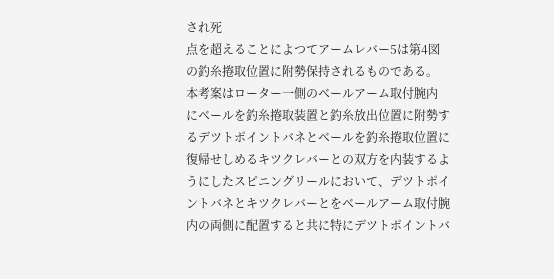され死
点を超えることによつてアームレバー5は第4図
の釣糸捲取位置に附勢保持されるものである。
本考案はローター一側のベールアーム取付腕内
にベールを釣糸捲取装置と釣糸放出位置に附勢す
るデツトポイントバネとベールを釣糸捲取位置に
復帰せしめるキツクレバーとの双方を内装するよ
うにしたスピニングリールにおいて、デツトポイ
ントバネとキツクレバーとをベールアーム取付腕
内の両側に配置すると共に特にデツトポイントバ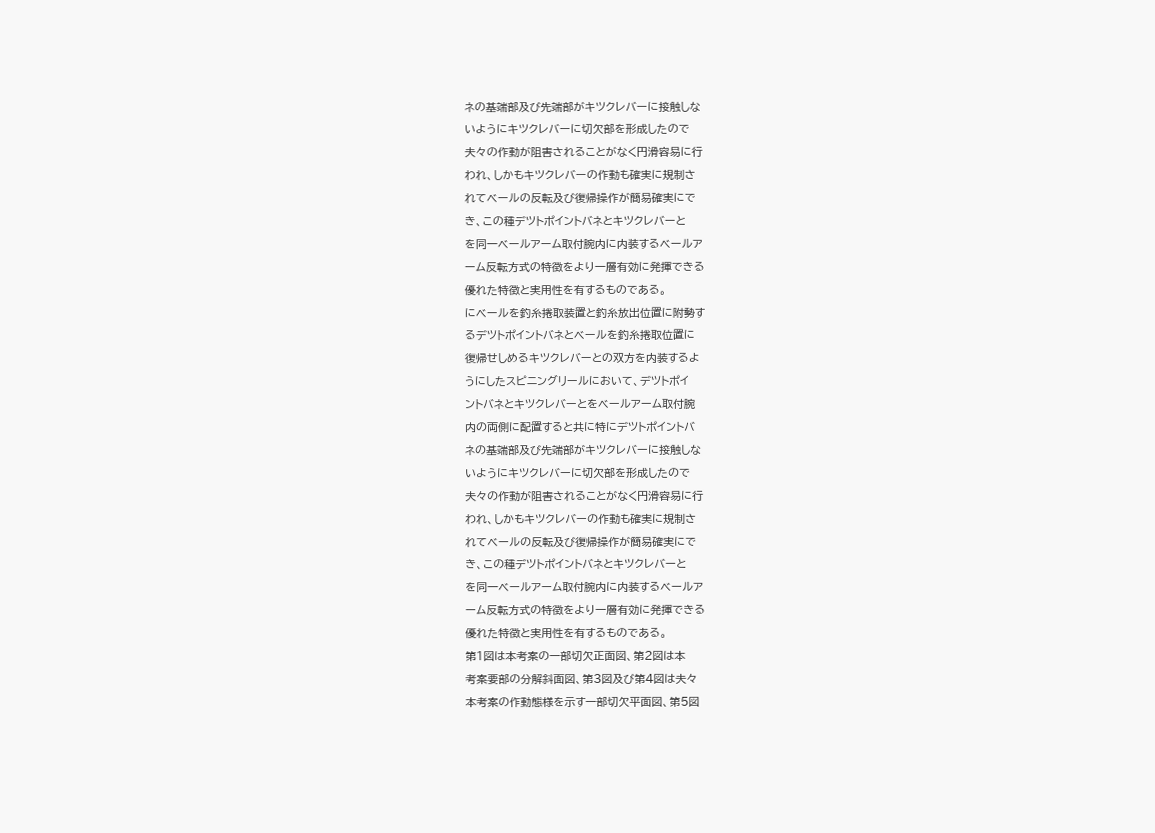ネの基端部及び先端部がキツクレバーに接触しな
いようにキツクレバーに切欠部を形成したので
夫々の作動が阻害されることがなく円滑容易に行
われ、しかもキツクレバーの作動も確実に規制さ
れてベールの反転及び復帰操作が簡易確実にで
き、この種デツトポイントバネとキツクレバーと
を同一ベールアーム取付腕内に内装するベールア
ーム反転方式の特徴をより一層有効に発揮できる
優れた特徴と実用性を有するものである。
にベールを釣糸捲取装置と釣糸放出位置に附勢す
るデツトポイントバネとベールを釣糸捲取位置に
復帰せしめるキツクレバーとの双方を内装するよ
うにしたスピニングリールにおいて、デツトポイ
ントバネとキツクレバーとをベールアーム取付腕
内の両側に配置すると共に特にデツトポイントバ
ネの基端部及び先端部がキツクレバーに接触しな
いようにキツクレバーに切欠部を形成したので
夫々の作動が阻害されることがなく円滑容易に行
われ、しかもキツクレバーの作動も確実に規制さ
れてベールの反転及び復帰操作が簡易確実にで
き、この種デツトポイントバネとキツクレバーと
を同一ベールアーム取付腕内に内装するベールア
ーム反転方式の特徴をより一層有効に発揮できる
優れた特徴と実用性を有するものである。
第1図は本考案の一部切欠正面図、第2図は本
考案要部の分解斜面図、第3図及び第4図は夫々
本考案の作動態様を示す一部切欠平面図、第5図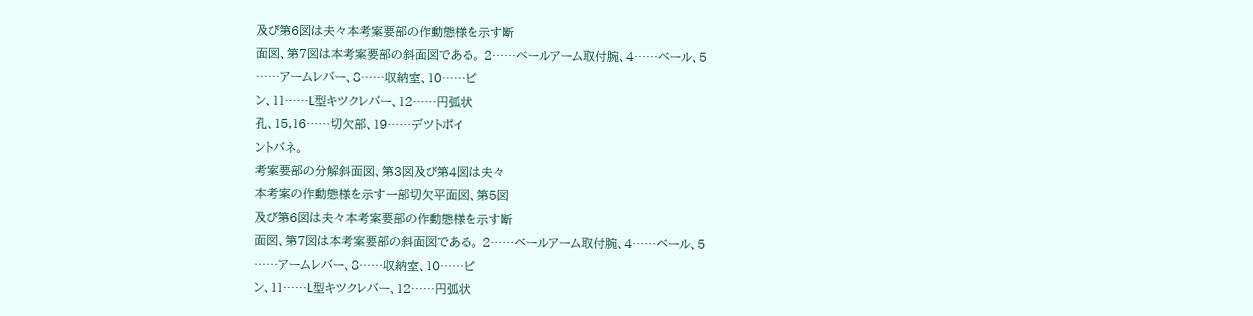及び第6図は夫々本考案要部の作動態様を示す断
面図、第7図は本考案要部の斜面図である。 2……ベールアーム取付腕、4……ベール、5
……アームレバー、8……収納室、10……ピ
ン、11……L型キツクレバー、12……円弧状
孔、15,16……切欠部、19……デツトポイ
ントバネ。
考案要部の分解斜面図、第3図及び第4図は夫々
本考案の作動態様を示す一部切欠平面図、第5図
及び第6図は夫々本考案要部の作動態様を示す断
面図、第7図は本考案要部の斜面図である。 2……ベールアーム取付腕、4……ベール、5
……アームレバー、8……収納室、10……ピ
ン、11……L型キツクレバー、12……円弧状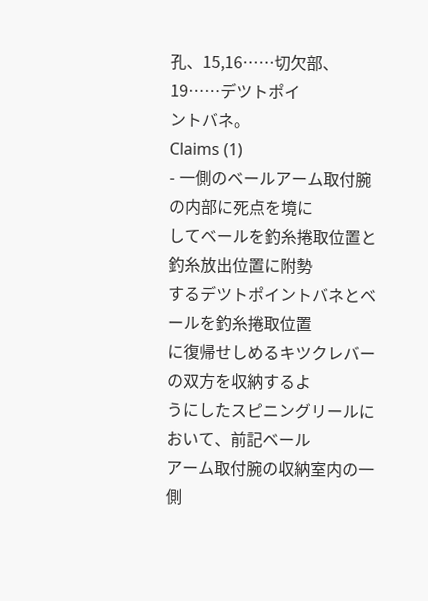孔、15,16……切欠部、19……デツトポイ
ントバネ。
Claims (1)
- 一側のベールアーム取付腕の内部に死点を境に
してベールを釣糸捲取位置と釣糸放出位置に附勢
するデツトポイントバネとベールを釣糸捲取位置
に復帰せしめるキツクレバーの双方を収納するよ
うにしたスピニングリールにおいて、前記ベール
アーム取付腕の収納室内の一側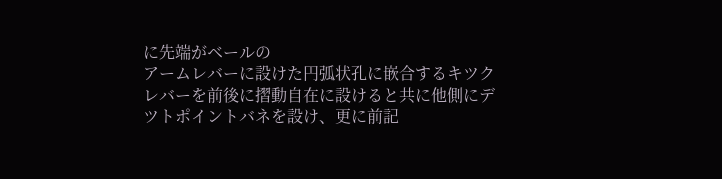に先端がベールの
アームレバーに設けた円弧状孔に嵌合するキツク
レバーを前後に摺動自在に設けると共に他側にデ
ツトポイントバネを設け、更に前記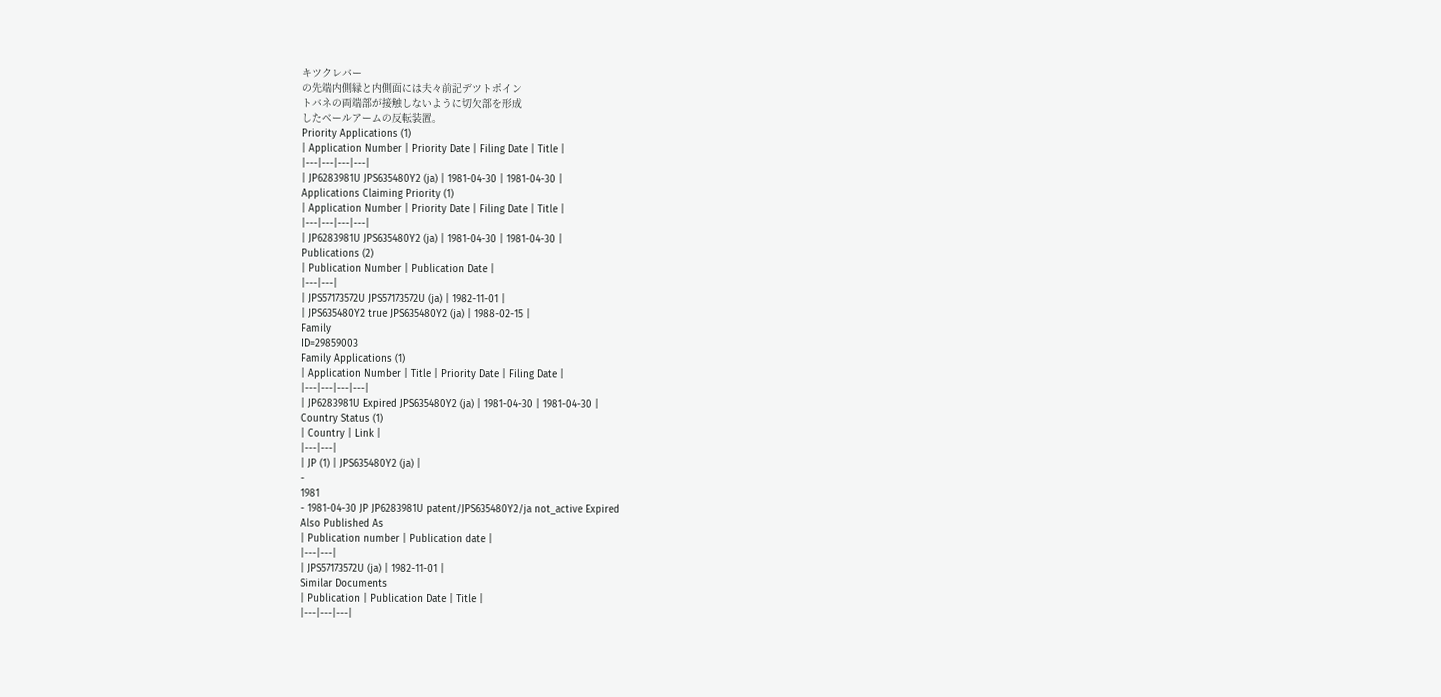キツクレバー
の先端内側縁と内側面には夫々前記デツトポイン
トバネの両端部が接触しないように切欠部を形成
したベールアームの反転装置。
Priority Applications (1)
| Application Number | Priority Date | Filing Date | Title |
|---|---|---|---|
| JP6283981U JPS635480Y2 (ja) | 1981-04-30 | 1981-04-30 |
Applications Claiming Priority (1)
| Application Number | Priority Date | Filing Date | Title |
|---|---|---|---|
| JP6283981U JPS635480Y2 (ja) | 1981-04-30 | 1981-04-30 |
Publications (2)
| Publication Number | Publication Date |
|---|---|
| JPS57173572U JPS57173572U (ja) | 1982-11-01 |
| JPS635480Y2 true JPS635480Y2 (ja) | 1988-02-15 |
Family
ID=29859003
Family Applications (1)
| Application Number | Title | Priority Date | Filing Date |
|---|---|---|---|
| JP6283981U Expired JPS635480Y2 (ja) | 1981-04-30 | 1981-04-30 |
Country Status (1)
| Country | Link |
|---|---|
| JP (1) | JPS635480Y2 (ja) |
-
1981
- 1981-04-30 JP JP6283981U patent/JPS635480Y2/ja not_active Expired
Also Published As
| Publication number | Publication date |
|---|---|
| JPS57173572U (ja) | 1982-11-01 |
Similar Documents
| Publication | Publication Date | Title |
|---|---|---|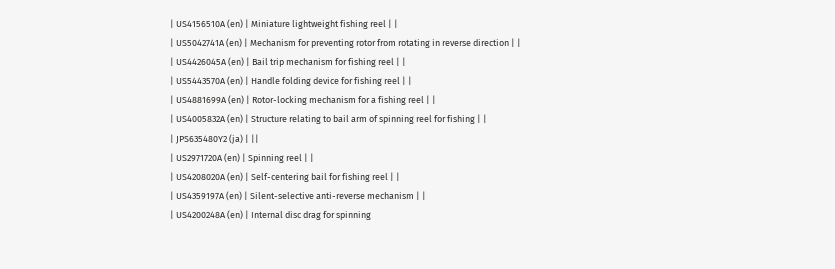| US4156510A (en) | Miniature lightweight fishing reel | |
| US5042741A (en) | Mechanism for preventing rotor from rotating in reverse direction | |
| US4426045A (en) | Bail trip mechanism for fishing reel | |
| US5443570A (en) | Handle folding device for fishing reel | |
| US4881699A (en) | Rotor-locking mechanism for a fishing reel | |
| US4005832A (en) | Structure relating to bail arm of spinning reel for fishing | |
| JPS635480Y2 (ja) | ||
| US2971720A (en) | Spinning reel | |
| US4208020A (en) | Self-centering bail for fishing reel | |
| US4359197A (en) | Silent-selective anti-reverse mechanism | |
| US4200248A (en) | Internal disc drag for spinning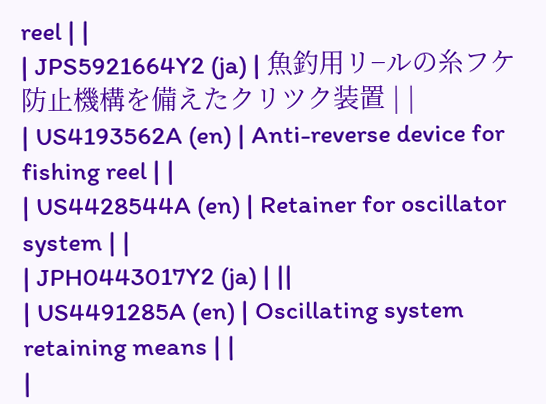reel | |
| JPS5921664Y2 (ja) | 魚釣用リ−ルの糸フケ防止機構を備えたクリツク装置 | |
| US4193562A (en) | Anti-reverse device for fishing reel | |
| US4428544A (en) | Retainer for oscillator system | |
| JPH0443017Y2 (ja) | ||
| US4491285A (en) | Oscillating system retaining means | |
|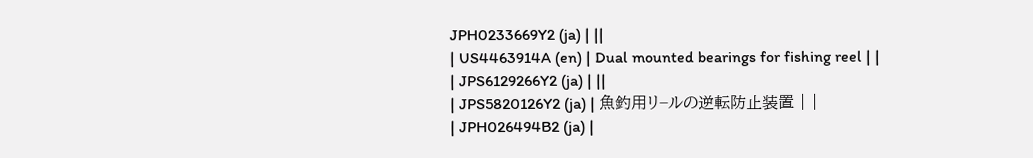JPH0233669Y2 (ja) | ||
| US4463914A (en) | Dual mounted bearings for fishing reel | |
| JPS6129266Y2 (ja) | ||
| JPS5820126Y2 (ja) | 魚釣用リ−ルの逆転防止装置 | |
| JPH026494B2 (ja) |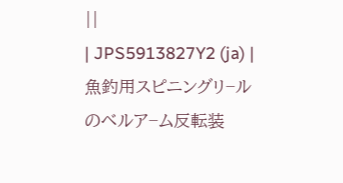||
| JPS5913827Y2 (ja) | 魚釣用スピニングリ−ルのベルア−ム反転装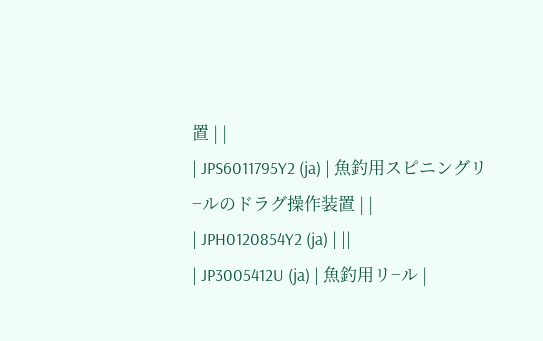置 | |
| JPS6011795Y2 (ja) | 魚釣用スピニングリ−ルのドラグ操作装置 | |
| JPH0120854Y2 (ja) | ||
| JP3005412U (ja) | 魚釣用リ−ル |